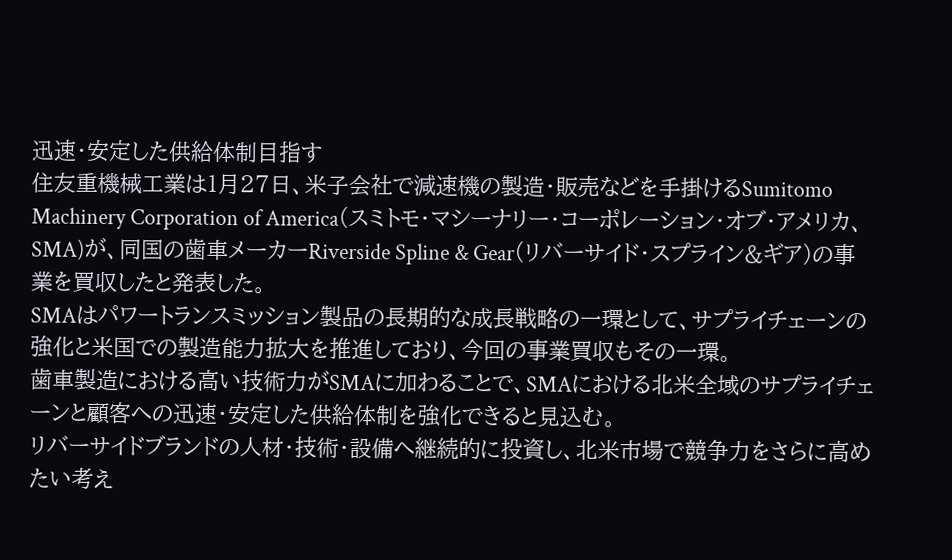迅速・安定した供給体制目指す
住友重機械工業は1月27日、米子会社で減速機の製造・販売などを手掛けるSumitomo Machinery Corporation of America(スミトモ・マシーナリー・コーポレーション・オブ・アメリカ、SMA)が、同国の歯車メーカーRiverside Spline & Gear(リバーサイド・スプライン&ギア)の事業を買収したと発表した。
SMAはパワートランスミッション製品の長期的な成長戦略の一環として、サプライチェーンの強化と米国での製造能力拡大を推進しており、今回の事業買収もその一環。
歯車製造における高い技術力がSMAに加わることで、SMAにおける北米全域のサプライチェーンと顧客への迅速・安定した供給体制を強化できると見込む。
リバーサイドブランドの人材・技術・設備へ継続的に投資し、北米市場で競争力をさらに高めたい考え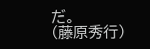だ。
(藤原秀行)